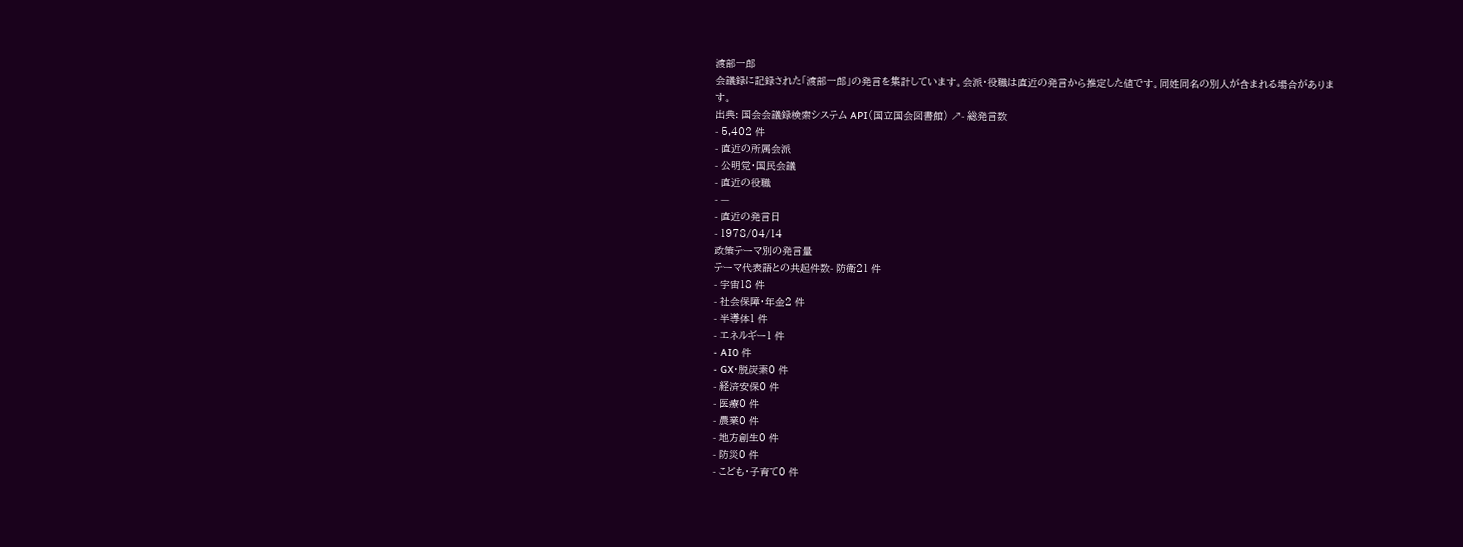渡部一郎
会議録に記録された「渡部一郎」の発言を集計しています。会派・役職は直近の発言から推定した値です。同姓同名の別人が含まれる場合があります。
出典: 国会会議録検索システム API(国立国会図書館) ↗- 総発言数
- 5,402 件
- 直近の所属会派
- 公明党・国民会議
- 直近の役職
- —
- 直近の発言日
- 1978/04/14
政策テーマ別の発言量
テーマ代表語との共起件数- 防衛21 件
- 宇宙18 件
- 社会保障・年金2 件
- 半導体1 件
- エネルギー1 件
- AI0 件
- GX・脱炭素0 件
- 経済安保0 件
- 医療0 件
- 農業0 件
- 地方創生0 件
- 防災0 件
- こども・子育て0 件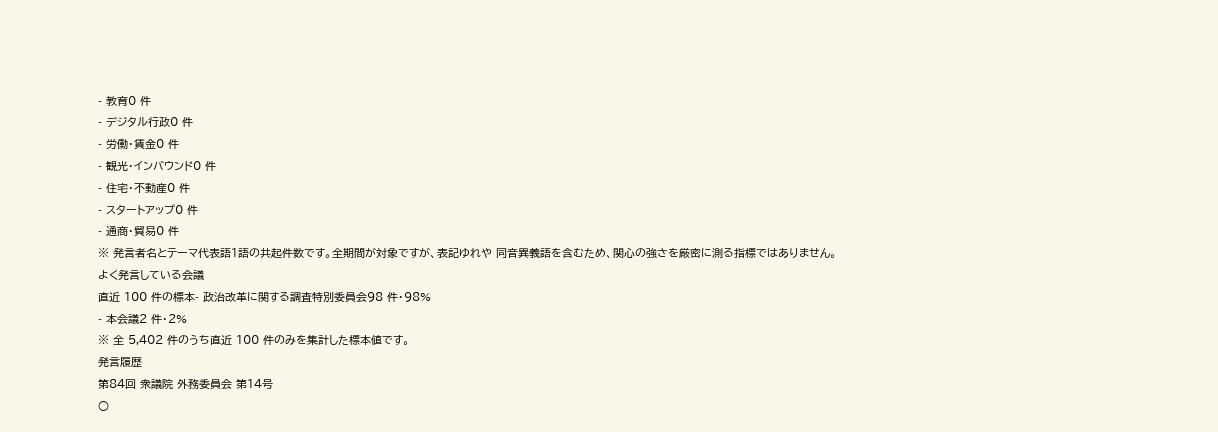- 教育0 件
- デジタル行政0 件
- 労働・賃金0 件
- 観光・インバウンド0 件
- 住宅・不動産0 件
- スタートアップ0 件
- 通商・貿易0 件
※ 発言者名とテーマ代表語1語の共起件数です。全期間が対象ですが、表記ゆれや 同音異義語を含むため、関心の強さを厳密に測る指標ではありません。
よく発言している会議
直近 100 件の標本- 政治改革に関する調査特別委員会98 件・98%
- 本会議2 件・2%
※ 全 5,402 件のうち直近 100 件のみを集計した標本値です。
発言履歴
第84回 衆議院 外務委員会 第14号
○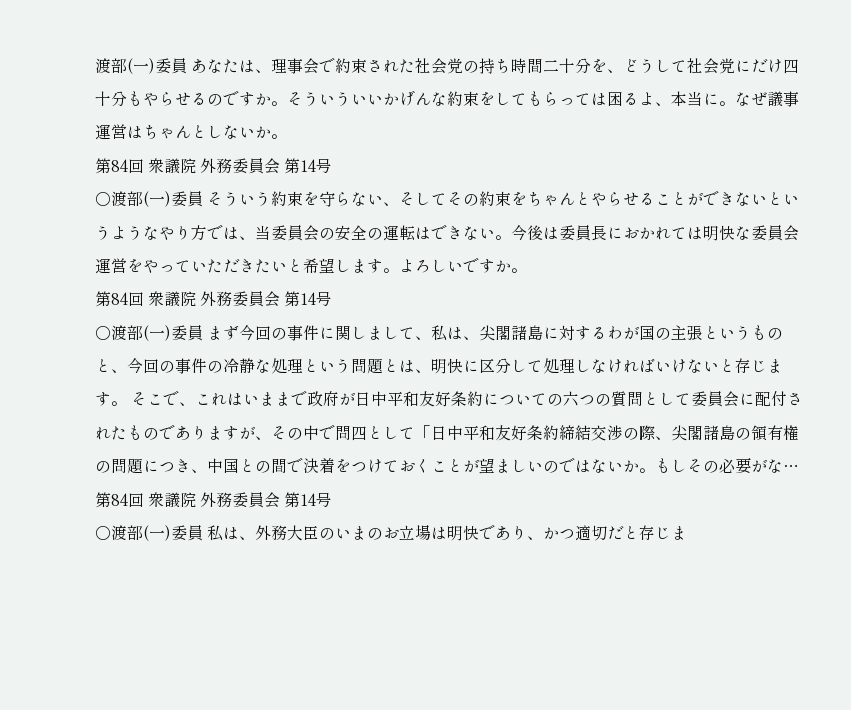渡部(一)委員 あなたは、理事会で約束された社会党の持ち時間二十分を、どうして社会党にだけ四十分もやらせるのですか。そういういいかげんな約束をしてもらっては困るよ、本当に。なぜ議事運営はちゃんとしないか。
第84回 衆議院 外務委員会 第14号
○渡部(一)委員 そういう約束を守らない、そしてその約束をちゃんとやらせることができないというようなやり方では、当委員会の安全の運転はできない。今後は委員長におかれては明快な委員会運営をやっていただきたいと希望します。よろしいですか。
第84回 衆議院 外務委員会 第14号
○渡部(一)委員 まず今回の事件に関しまして、私は、尖閣諸島に対するわが国の主張というものと、今回の事件の冷静な処理という問題とは、明快に区分して処理しなければいけないと存じます。 そこで、これはいままで政府が日中平和友好条約についての六つの質問として委員会に配付されたものでありますが、その中で問四として「日中平和友好条約締結交渉の際、尖閣諸島の領有権の問題につき、中国との間で決着をつけておくことが望ましいのではないか。もしその必要がな…
第84回 衆議院 外務委員会 第14号
○渡部(一)委員 私は、外務大臣のいまのお立場は明快であり、かつ適切だと存じま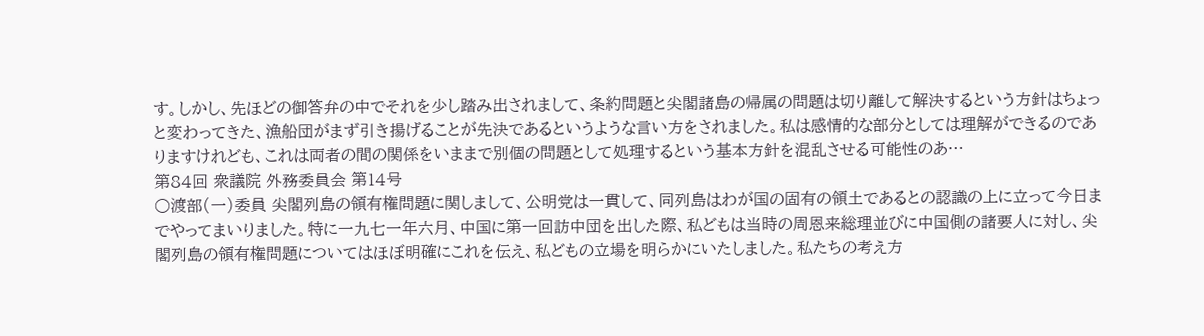す。しかし、先ほどの御答弁の中でそれを少し踏み出されまして、条約問題と尖閣諸島の帰属の問題は切り離して解決するという方針はちょっと変わってきた、漁船団がまず引き揚げることが先決であるというような言い方をされました。私は感情的な部分としては理解ができるのでありますけれども、これは両者の間の関係をいままで別個の問題として処理するという基本方針を混乱させる可能性のあ…
第84回 衆議院 外務委員会 第14号
○渡部(一)委員 尖閣列島の領有権問題に関しまして、公明党は一貫して、同列島はわが国の固有の領土であるとの認識の上に立って今日までやってまいりました。特に一九七一年六月、中国に第一回訪中団を出した際、私どもは当時の周恩来総理並びに中国側の諸要人に対し、尖閣列島の領有権問題についてはほぼ明確にこれを伝え、私どもの立場を明らかにいたしました。私たちの考え方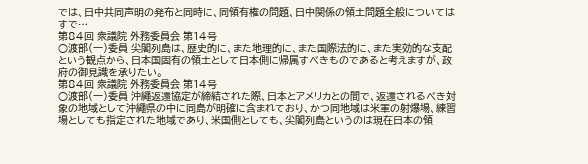では、日中共同声明の発布と同時に、同領有権の問題、日中関係の領土問題全般についてはすで…
第84回 衆議院 外務委員会 第14号
○渡部(一)委員 尖閣列島は、歴史的に、また地理的に、また国際法的に、また実効的な支配という観点から、日本国固有の領土として日本側に帰属すべきものであると考えますが、政府の御見識を承りたい。
第84回 衆議院 外務委員会 第14号
○渡部(一)委員 沖繩返還協定が締結された際、日本とアメリカとの間で、返還されるべき対象の地域として沖繩県の中に同島が明確に含まれており、かつ同地域は米軍の射爆場、練習場としても指定された地域であり、米国側としても、尖閣列島というのは現在日本の領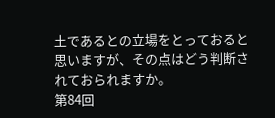土であるとの立場をとっておると思いますが、その点はどう判断されておられますか。
第84回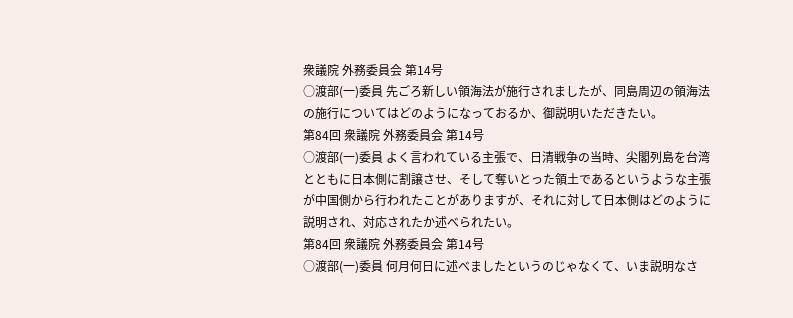衆議院 外務委員会 第14号
○渡部(一)委員 先ごろ新しい領海法が施行されましたが、同島周辺の領海法の施行についてはどのようになっておるか、御説明いただきたい。
第84回 衆議院 外務委員会 第14号
○渡部(一)委員 よく言われている主張で、日清戦争の当時、尖閣列島を台湾とともに日本側に割譲させ、そして奪いとった領土であるというような主張が中国側から行われたことがありますが、それに対して日本側はどのように説明され、対応されたか述べられたい。
第84回 衆議院 外務委員会 第14号
○渡部(一)委員 何月何日に述べましたというのじゃなくて、いま説明なさ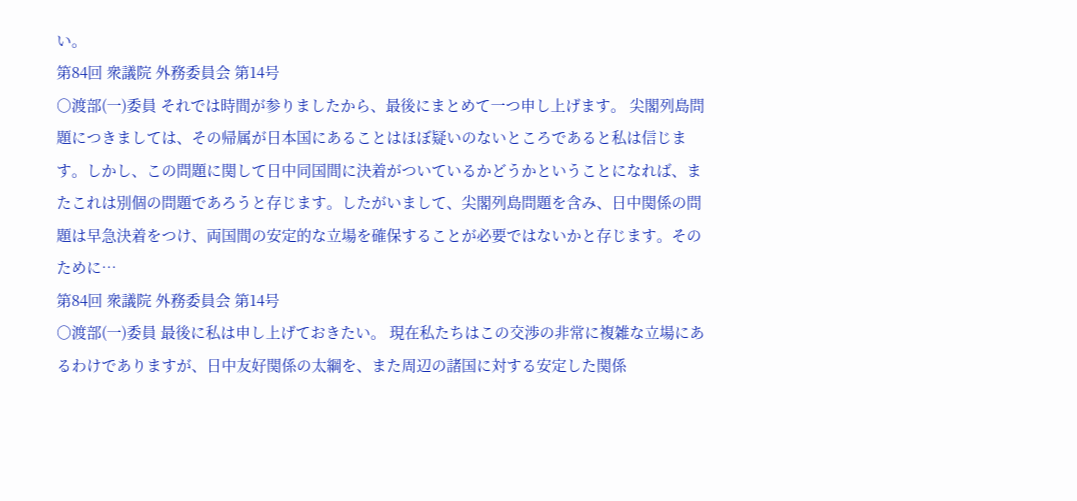い。
第84回 衆議院 外務委員会 第14号
○渡部(一)委員 それでは時間が参りましたから、最後にまとめて一つ申し上げます。 尖閣列島問題につきましては、その帰属が日本国にあることはほぼ疑いのないところであると私は信じます。しかし、この問題に関して日中同国間に決着がついているかどうかということになれば、またこれは別個の問題であろうと存じます。したがいまして、尖閣列島問題を含み、日中関係の問題は早急決着をつけ、両国間の安定的な立場を確保することが必要ではないかと存じます。そのために…
第84回 衆議院 外務委員会 第14号
○渡部(一)委員 最後に私は申し上げておきたい。 現在私たちはこの交渉の非常に複雑な立場にあるわけでありますが、日中友好関係の太綱を、また周辺の諸国に対する安定した関係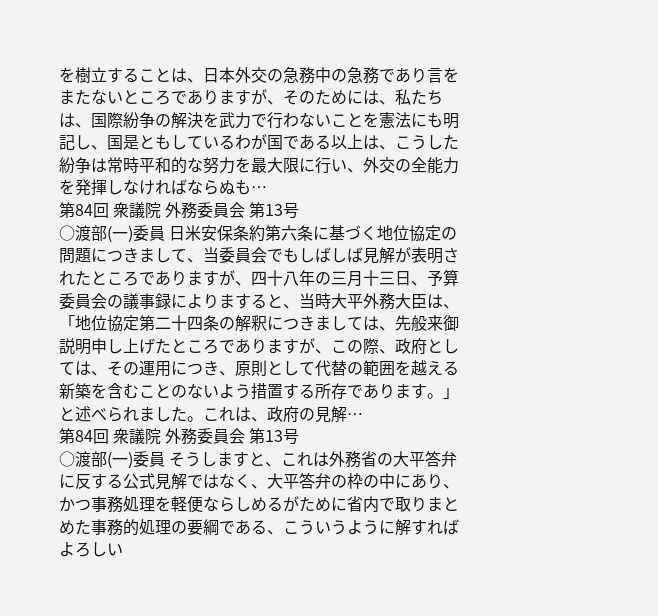を樹立することは、日本外交の急務中の急務であり言をまたないところでありますが、そのためには、私たちは、国際紛争の解決を武力で行わないことを憲法にも明記し、国是ともしているわが国である以上は、こうした紛争は常時平和的な努力を最大限に行い、外交の全能力を発揮しなければならぬも…
第84回 衆議院 外務委員会 第13号
○渡部(一)委員 日米安保条約第六条に基づく地位協定の問題につきまして、当委員会でもしばしば見解が表明されたところでありますが、四十八年の三月十三日、予算委員会の議事録によりますると、当時大平外務大臣は、「地位協定第二十四条の解釈につきましては、先般来御説明申し上げたところでありますが、この際、政府としては、その運用につき、原則として代替の範囲を越える新築を含むことのないよう措置する所存であります。」と述べられました。これは、政府の見解…
第84回 衆議院 外務委員会 第13号
○渡部(一)委員 そうしますと、これは外務省の大平答弁に反する公式見解ではなく、大平答弁の枠の中にあり、かつ事務処理を軽便ならしめるがために省内で取りまとめた事務的処理の要綱である、こういうように解すればよろしい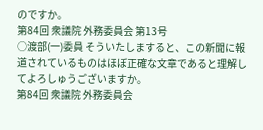のですか。
第84回 衆議院 外務委員会 第13号
○渡部(一)委員 そういたしますると、この新聞に報道されているものはほぼ正確な文章であると理解してよろしゅうございますか。
第84回 衆議院 外務委員会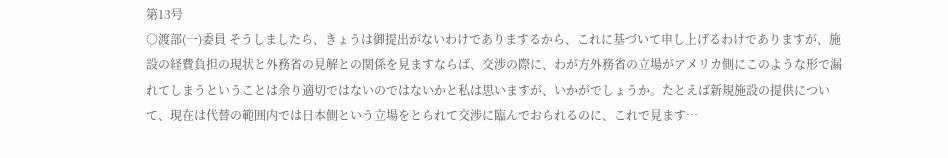第13号
○渡部(一)委員 そうしましたら、きょうは御提出がないわけでありまするから、これに基づいて申し上げるわけでありますが、施設の経費負担の現状と外務省の見解との関係を見ますならば、交渉の際に、わが方外務省の立場がアメリカ側にこのような形で漏れてしまうということは余り適切ではないのではないかと私は思いますが、いかがでしょうか。たとえば新規施設の提供について、現在は代替の範囲内では日本側という立場をとられて交渉に臨んでおられるのに、これで見ます…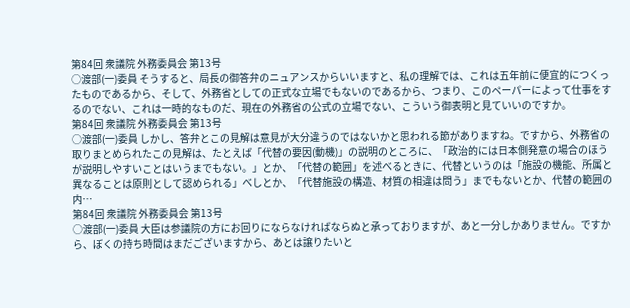第84回 衆議院 外務委員会 第13号
○渡部(一)委員 そうすると、局長の御答弁のニュアンスからいいますと、私の理解では、これは五年前に便宜的につくったものであるから、そして、外務省としての正式な立場でもないのであるから、つまり、このペーパーによって仕事をするのでない、これは一時的なものだ、現在の外務省の公式の立場でない、こういう御表明と見ていいのですか。
第84回 衆議院 外務委員会 第13号
○渡部(一)委員 しかし、答弁とこの見解は意見が大分違うのではないかと思われる節がありますね。ですから、外務省の取りまとめられたこの見解は、たとえば「代替の要因(動機)」の説明のところに、「政治的には日本側発意の場合のほうが説明しやすいことはいうまでもない。」とか、「代替の範囲」を述べるときに、代替というのは「施設の機能、所属と異なることは原則として認められる」べしとか、「代替施設の構造、材質の相違は問う」までもないとか、代替の範囲の内…
第84回 衆議院 外務委員会 第13号
○渡部(一)委員 大臣は参議院の方にお回りにならなければならぬと承っておりますが、あと一分しかありません。ですから、ぼくの持ち時間はまだございますから、あとは譲りたいと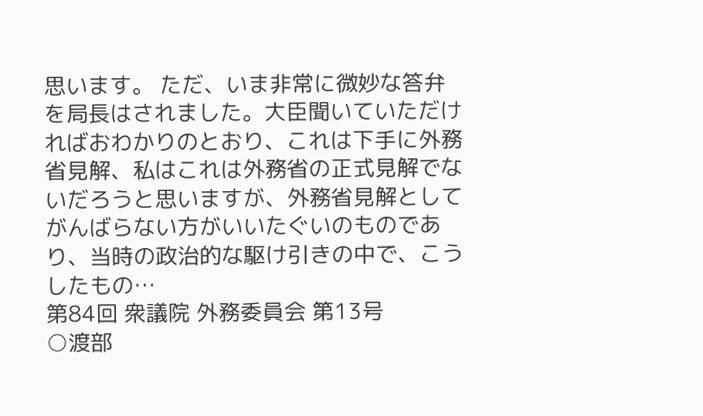思います。 ただ、いま非常に微妙な答弁を局長はされました。大臣聞いていただければおわかりのとおり、これは下手に外務省見解、私はこれは外務省の正式見解でないだろうと思いますが、外務省見解としてがんばらない方がいいたぐいのものであり、当時の政治的な駆け引きの中で、こうしたもの…
第84回 衆議院 外務委員会 第13号
○渡部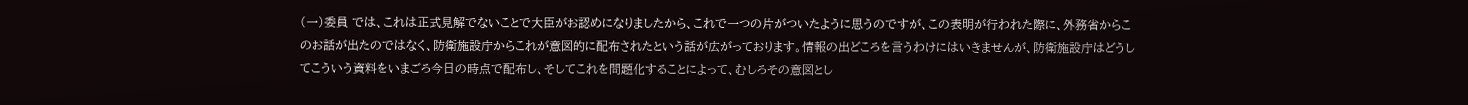(一)委員 では、これは正式見解でないことで大臣がお認めになりましたから、これで一つの片がついたように思うのですが、この表明が行われた際に、外務省からこのお話が出たのではなく、防衛施設庁からこれが意図的に配布されたという話が広がっております。情報の出どころを言うわけにはいきませんが、防衛施設庁はどうしてこういう資料をいまごろ今日の時点で配布し、そしてこれを問題化することによって、むしろその意図とし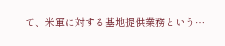て、米軍に対する基地提供業務という…